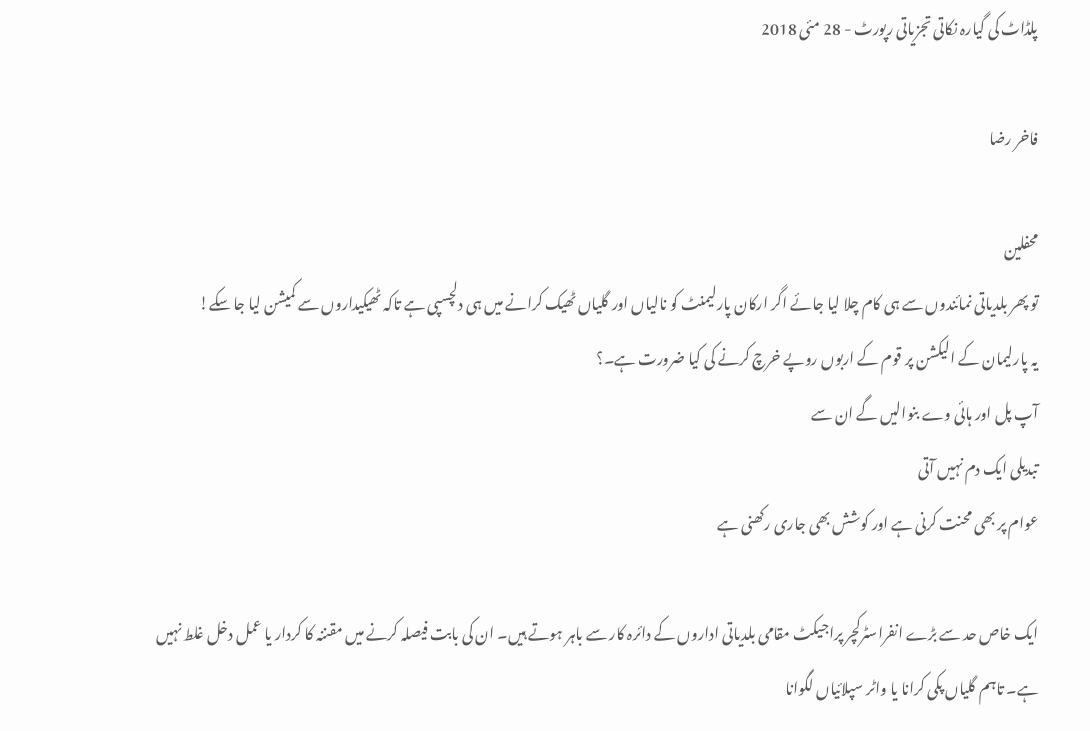پلڈاٹ کی گیارہ نکاتی تجزیاتی رپورٹ - 28 مئی 2018

فاخر رضا

محفلین
تو پھر بلدیاتی نمائندوں سے ہی کام چلا لیا جائے اگر ارکان پارلیمنٹ کو نالیاں اور گلیاں ٹھیک کرانے میں ہی دلچسپی ہے تاکہ ٹھیکیداروں سے کمیشن لیا جا سکے!
یہ پارلیمان کے الیکشن پر قوم کے اربوں روپے خرچ کرنے کی کیا ضرورت ہے۔؟
آپ پل اور ہائی وے بنوالیں گے ان سے
تبدیلی ایک دم نہیں آتی
عوام پر بھی محنت کرنی ہے اور کوشش بھی جاری رکھنی ہے

ایک خاص حد سے بڑے انفراسٹرکچر پراجیکٹ مقامی بلدیاتی اداروں کے دائرہ کار سے باہر ہوتے ہیں۔ ان کی بابت فیصلہ کرنے میں مقننہ کا کردار یا عمل دخل غلط نہیں ہے۔ تاہم گلیاں پکی کرانا یا واٹر سپلائیاں لگوانا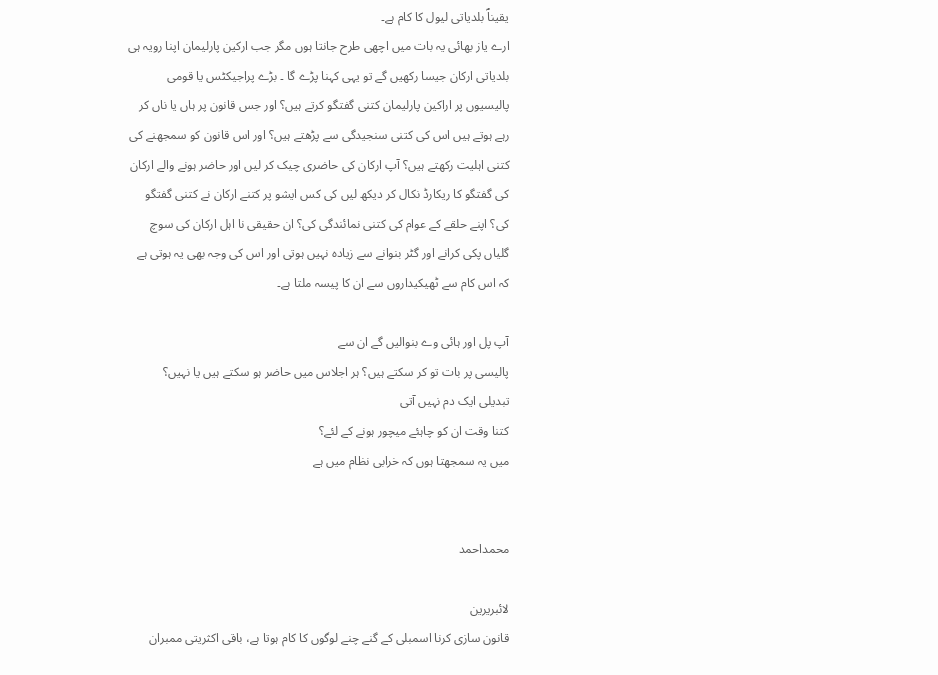یقیناؐ بلدیاتی لیول کا کام ہے۔
ارے یاز بھائی یہ بات میں اچھی طرح جانتا ہوں مگر جب ارکین پارلیمان اپنا رویہ ہی بلدیاتی ارکان جیسا رکھیں گے تو یہی کہنا پڑے گا ۔ بڑے پراجیکٹس یا قومی پالیسیوں پر اراکین پارلیمان کتنی گفتگو کرتے ہیں؟ اور جس قانون پر ہاں یا ناں کر رہے ہوتے ہیں اس کی کتنی سنجیدگی سے پڑھتے ہیں؟ اور اس قانون کو سمجھنے کی کتنی اہلیت رکھتے ہیں؟ آپ ارکان کی حاضری چیک کر لیں اور حاضر ہونے والے ارکان کی گفتگو کا ریکارڈ نکال کر دیکھ لیں کی کس ایشو پر کتنے ارکان نے کتنی گفتگو کی؟ اپنے حلقے کے عوام کی کتنی نمائندگی کی؟ ان حقیقی نا اہل ارکان کی سوچ گلیاں پکی کرانے اور گٹر بنوانے سے زیادہ نہیں ہوتی اور اس کی وجہ بھی یہ ہوتی ہے کہ اس کام سے ٹھیکیداروں سے ان کا پیسہ ملتا ہے۔

آپ پل اور ہائی وے بنوالیں گے ان سے
پالیسی پر بات تو کر سکتے ہیں؟ ہر اجلاس میں حاضر ہو سکتے ہیں یا نہیں؟
تبدیلی ایک دم نہیں آتی
کتنا وقت ان کو چاہئے میچور ہونے کے لئے؟
میں یہ سمجھتا ہوں کہ خرابی نظام میں ہے


محمداحمد

لائبریرین
قانون سازی کرنا اسمبلی کے گنے چنے لوگوں کا کام ہوتا ہے، باقی اکثریتی ممبران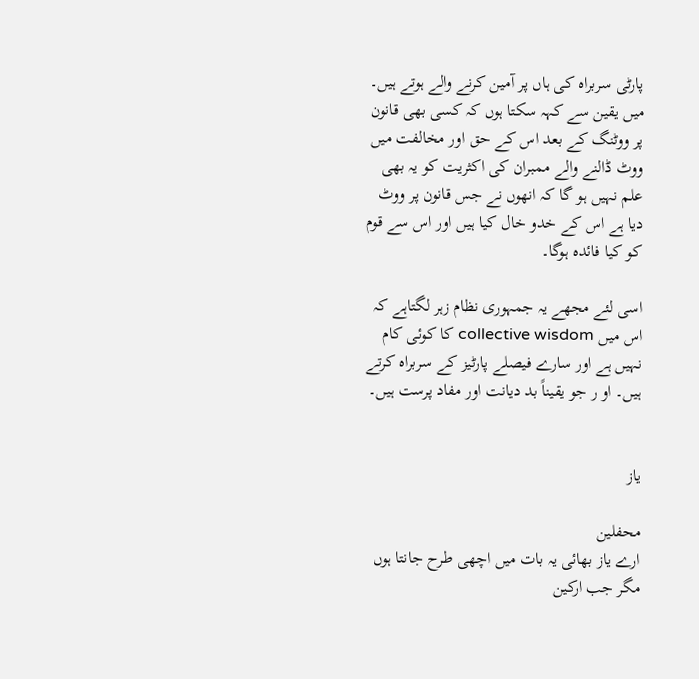پارٹی سربراہ کی ہاں پر آمین کرنے والے ہوتے ہیں۔ میں یقین سے کہہ سکتا ہوں کہ کسی بھی قانون پر ووٹنگ کے بعد اس کے حق اور مخالفت میں ووٹ ڈالنے والے ممبران کی اکثریت کو یہ بھی علم نہیں ہو گا کہ انھوں نے جس قانون پر ووٹ دیا ہے اس کے خدو خال کیا ہیں اور اس سے قوم کو کیا فائدہ ہوگا۔

اسی لئے مجھے یہ جمہوری نظام زہر لگتاہے کہ اس میں collective wisdom کا کوئی کام نہیں ہے اور سارے فیصلے پارٹیز کے سربراہ کرتے ہیں۔ او ر جو یقیناً بد دیانت اور مفاد پرست ہیں۔


یاز

محفلین
ارے یاز بھائی یہ بات میں اچھی طرح جانتا ہوں مگر جب ارکین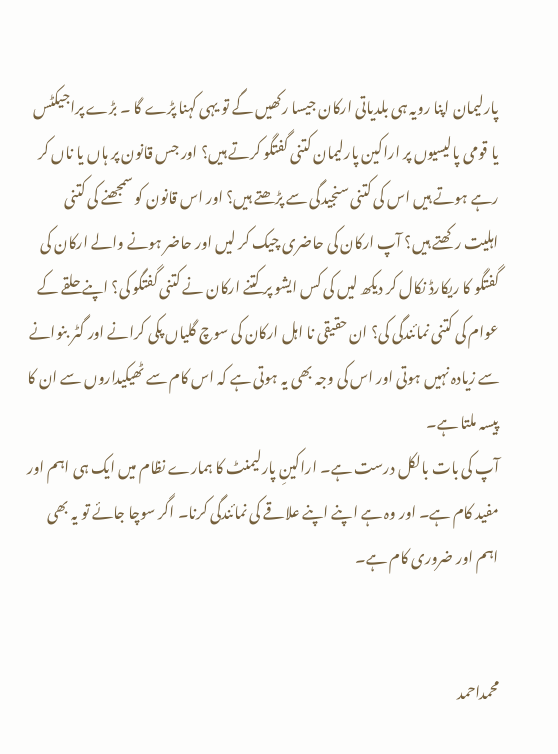پارلیمان اپنا رویہ ہی بلدیاتی ارکان جیسا رکھیں گے تو یہی کہنا پڑے گا ۔ بڑے پراجیکٹس یا قومی پالیسیوں پر اراکین پارلیمان کتنی گفتگو کرتے ہیں؟ اور جس قانون پر ہاں یا ناں کر رہے ہوتے ہیں اس کی کتنی سنجیدگی سے پڑھتے ہیں؟ اور اس قانون کو سمجھنے کی کتنی اہلیت رکھتے ہیں؟ آپ ارکان کی حاضری چیک کر لیں اور حاضر ہونے والے ارکان کی گفتگو کا ریکارڈ نکال کر دیکھ لیں کی کس ایشو پر کتنے ارکان نے کتنی گفتگو کی؟ اپنے حلقے کے عوام کی کتنی نمائندگی کی؟ ان حقیقی نا اہل ارکان کی سوچ گلیاں پکی کرانے اور گٹر بنوانے سے زیادہ نہیں ہوتی اور اس کی وجہ بھی یہ ہوتی ہے کہ اس کام سے ٹھیکیداروں سے ان کا پیسہ ملتا ہے۔
آپ کی بات بالکل درست ہے۔ اراکینِ پارلیمنٹ کا ہمارے نظام میں ایک ہی اہم اور مفید کام ہے۔ اور وہ ہے اپنے اپنے علاقے کی نمائندگی کرنا۔ اگر سوچا جائے تو یہ بھی اہم اور ضروری کام ہے۔


محمداحمد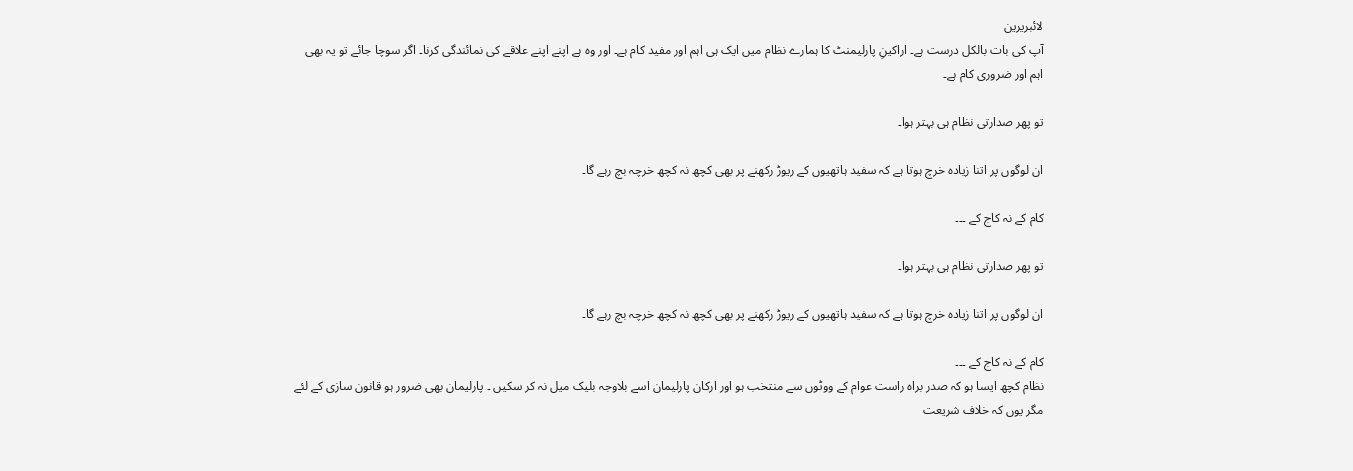لائبریرین
آپ کی بات بالکل درست ہے۔ اراکینِ پارلیمنٹ کا ہمارے نظام میں ایک ہی اہم اور مفید کام ہے۔ اور وہ ہے اپنے اپنے علاقے کی نمائندگی کرنا۔ اگر سوچا جائے تو یہ بھی اہم اور ضروری کام ہے۔

تو پھر صدارتی نظام ہی بہتر ہوا۔

ان لوگوں پر اتنا زیادہ خرچ ہوتا ہے کہ سفید ہاتھیوں کے ریوڑ رکھنے پر بھی کچھ نہ کچھ خرچہ بچ رہے گا۔

کام کے نہ کاج کے ۔۔۔

تو پھر صدارتی نظام ہی بہتر ہوا۔

ان لوگوں پر اتنا زیادہ خرچ ہوتا ہے کہ سفید ہاتھیوں کے ریوڑ رکھنے پر بھی کچھ نہ کچھ خرچہ بچ رہے گا۔

کام کے نہ کاج کے ۔۔۔
نظام کچھ ایسا ہو کہ صدر براہ راست عوام کے ووٹوں سے منتخب ہو اور ارکان پارلیمان اسے بلاوجہ بلیک میل نہ کر سکیں ۔ پارلیمان بھی ضرور ہو قانون سازی کے لئے مگر یوں کہ خلاف شریعت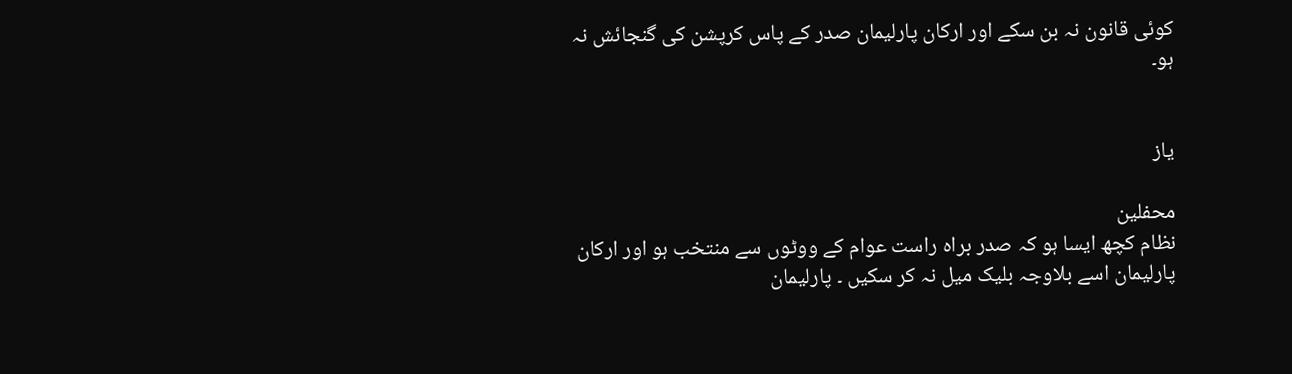کوئی قانون نہ بن سکے اور ارکان پارلیمان صدر کے پاس کرپشن کی گنجائش نہ ہو۔


یاز

محفلین
نظام کچھ ایسا ہو کہ صدر براہ راست عوام کے ووٹوں سے منتخب ہو اور ارکان پارلیمان اسے بلاوجہ بلیک میل نہ کر سکیں ۔ پارلیمان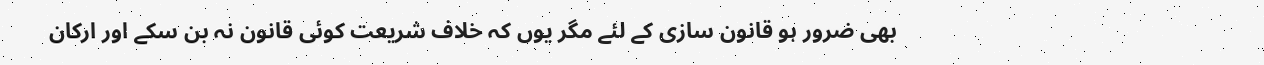بھی ضرور ہو قانون سازی کے لئے مگر یوں کہ خلاف شریعت کوئی قانون نہ بن سکے اور ارکان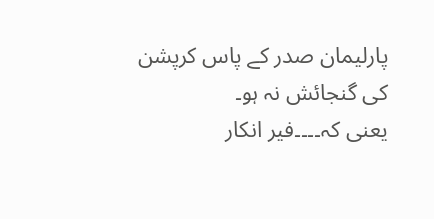پارلیمان صدر کے پاس کرپشن کی گنجائش نہ ہو۔
یعنی کہ۔۔۔۔فیر انکار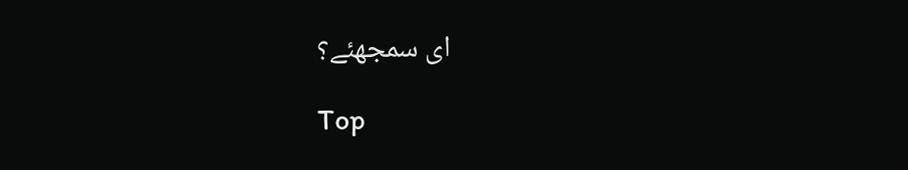ای سمجھئے؟

Top